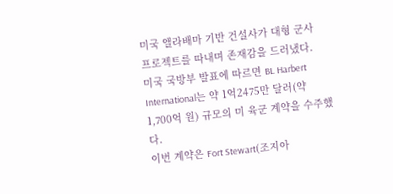미국 앨라배마 기반 건설사가 대형 군사 프로젝트를 따내며 존재감을 드러냈다.
미국 국방부 발표에 따르면 BL Harbert International는 약 1억2475만 달러(약 1,700억 원) 규모의 미 육군 계약을 수주했다.
이번 계약은 Fort Stewart(조지아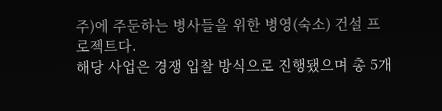주)에 주둔하는 병사들을 위한 병영(숙소) 건설 프로젝트다.
해당 사업은 경쟁 입찰 방식으로 진행됐으며 총 5개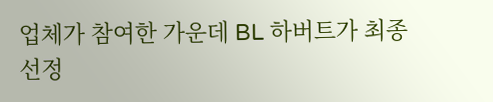업체가 참여한 가운데 BL 하버트가 최종 선정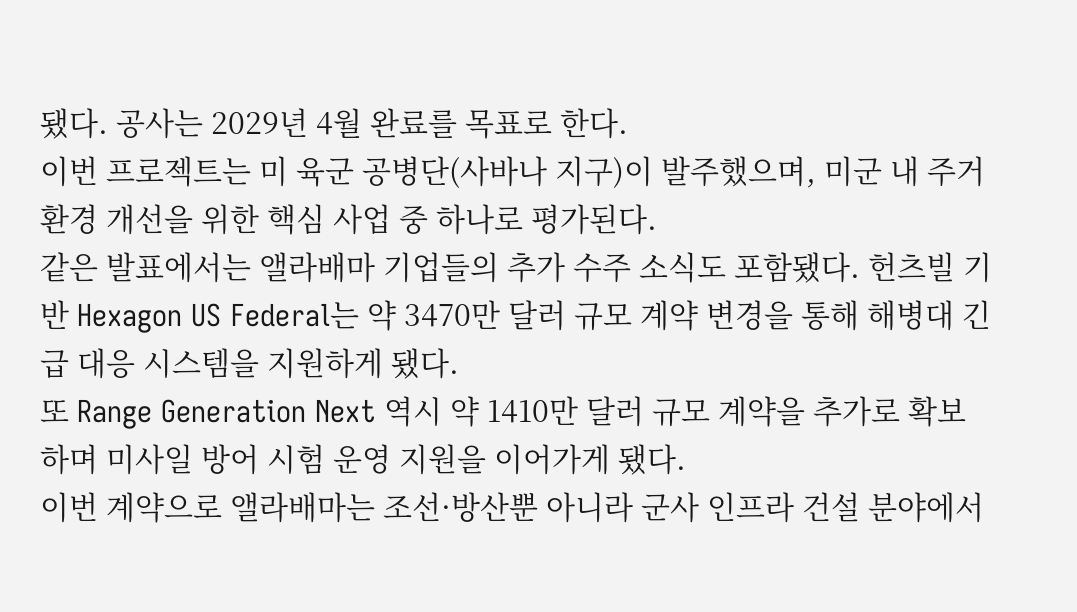됐다. 공사는 2029년 4월 완료를 목표로 한다.
이번 프로젝트는 미 육군 공병단(사바나 지구)이 발주했으며, 미군 내 주거 환경 개선을 위한 핵심 사업 중 하나로 평가된다.
같은 발표에서는 앨라배마 기업들의 추가 수주 소식도 포함됐다. 헌츠빌 기반 Hexagon US Federal는 약 3470만 달러 규모 계약 변경을 통해 해병대 긴급 대응 시스템을 지원하게 됐다.
또 Range Generation Next 역시 약 1410만 달러 규모 계약을 추가로 확보하며 미사일 방어 시험 운영 지원을 이어가게 됐다.
이번 계약으로 앨라배마는 조선·방산뿐 아니라 군사 인프라 건설 분야에서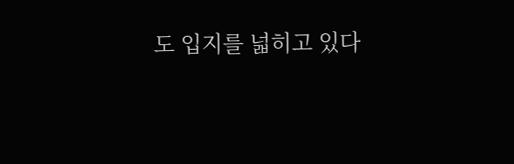도 입지를 넓히고 있다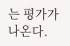는 평가가 나온다.